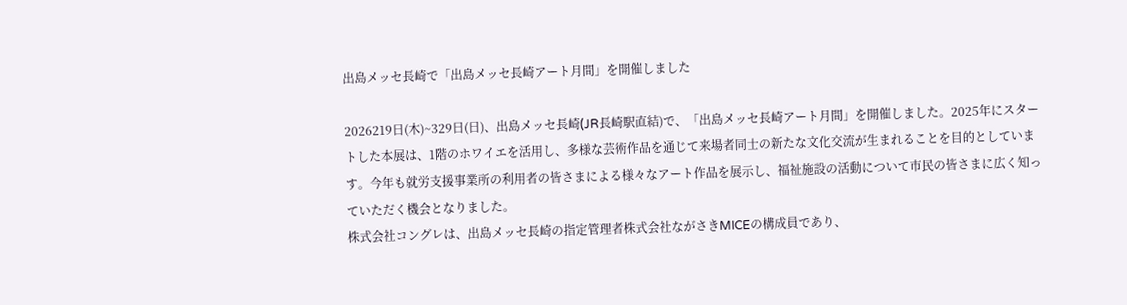出島メッセ長崎で「出島メッセ長崎アート月間」を開催しました

2026219日(木)~329日(日)、出島メッセ長崎(JR長崎駅直結)で、「出島メッセ長崎アート月間」を開催しました。2025年にスタートした本展は、1階のホワイエを活用し、多様な芸術作品を通じて来場者同士の新たな文化交流が生まれることを目的としています。今年も就労支援事業所の利用者の皆さまによる様々なアート作品を展示し、福祉施設の活動について市民の皆さまに広く知っていただく機会となりました。
株式会社コングレは、出島メッセ長崎の指定管理者株式会社ながさきMICEの構成員であり、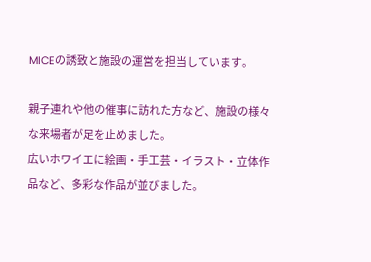MICEの誘致と施設の運営を担当しています。

親子連れや他の催事に訪れた方など、施設の様々な来場者が足を止めました。
広いホワイエに絵画・手工芸・イラスト・立体作品など、多彩な作品が並びました。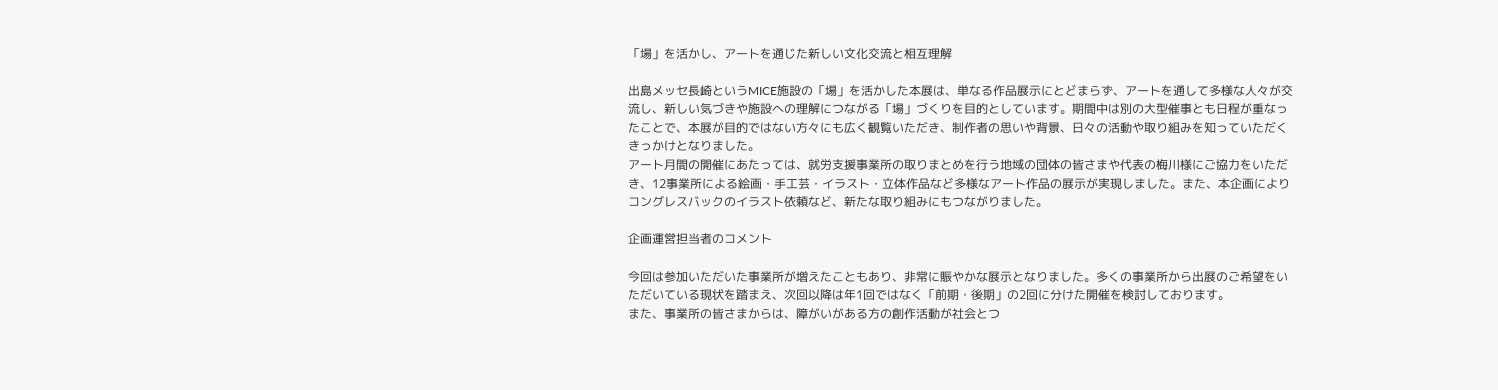「場」を活かし、アートを通じた新しい文化交流と相互理解

出島メッセ長崎というMICE施設の「場」を活かした本展は、単なる作品展示にとどまらず、アートを通して多様な人々が交流し、新しい気づきや施設への理解につながる「場」づくりを目的としています。期間中は別の大型催事とも日程が重なったことで、本展が目的ではない方々にも広く観覧いただき、制作者の思いや背景、日々の活動や取り組みを知っていただくきっかけとなりました。
アート月間の開催にあたっては、就労支援事業所の取りまとめを行う地域の団体の皆さまや代表の梅川様にご協力をいただき、12事業所による絵画・手工芸・イラスト・立体作品など多様なアート作品の展示が実現しました。また、本企画によりコングレスバックのイラスト依頼など、新たな取り組みにもつながりました。

企画運営担当者のコメント

今回は参加いただいた事業所が増えたこともあり、非常に賑やかな展示となりました。多くの事業所から出展のご希望をいただいている現状を踏まえ、次回以降は年1回ではなく「前期・後期」の2回に分けた開催を検討しております。
また、事業所の皆さまからは、障がいがある方の創作活動が社会とつ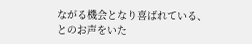ながる機会となり喜ばれている、とのお声をいた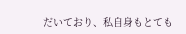だいており、私自身もとても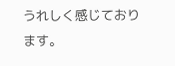うれしく感じております。